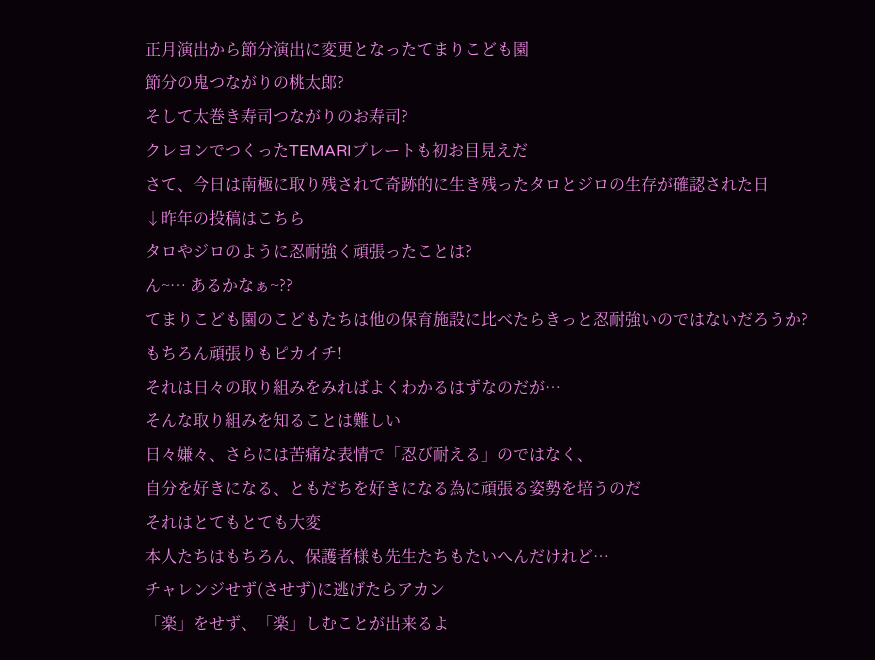正月演出から節分演出に変更となったてまりこども園
節分の鬼つながりの桃太郎?
そして太巻き寿司つながりのお寿司?
クレヨンでつくったTEMARIプレートも初お目見えだ
さて、今日は南極に取り残されて奇跡的に生き残ったタロとジロの生存が確認された日
↓昨年の投稿はこちら
タロやジロのように忍耐強く頑張ったことは?
ん~… あるかなぁ~??
てまりこども園のこどもたちは他の保育施設に比べたらきっと忍耐強いのではないだろうか?
もちろん頑張りもピカイチ!
それは日々の取り組みをみればよくわかるはずなのだが…
そんな取り組みを知ることは難しい
日々嫌々、さらには苦痛な表情で「忍び耐える」のではなく、
自分を好きになる、ともだちを好きになる為に頑張る姿勢を培うのだ
それはとてもとても大変
本人たちはもちろん、保護者様も先生たちもたいへんだけれど…
チャレンジせず(させず)に逃げたらアカン
「楽」をせず、「楽」しむことが出来るよ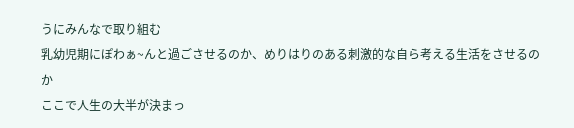うにみんなで取り組む
乳幼児期にぽわぁ~んと過ごさせるのか、めりはりのある刺激的な自ら考える生活をさせるのか
ここで人生の大半が決まっ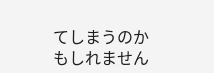てしまうのかもしれません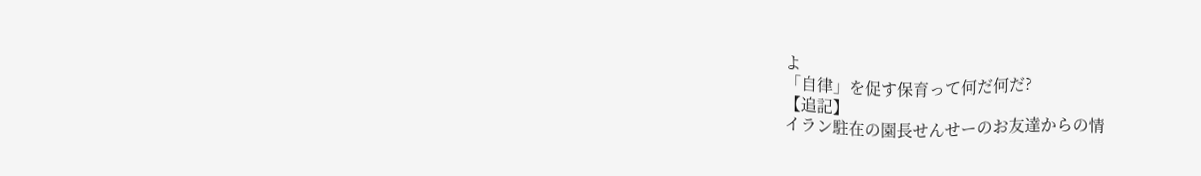よ
「自律」を促す保育って何だ何だ?
【追記】
イラン駐在の園長せんせーのお友達からの情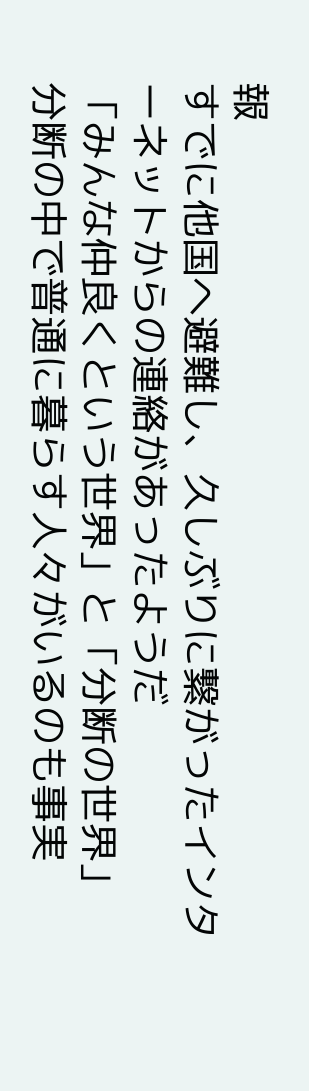報
すでに他国へ避難し、久しぶりに繋がったインターネットからの連絡があったようだ
「みんな仲良くという世界」と「分断の世界」
分断の中で普通に暮らす人々がいるのも事実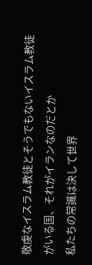敬虔なイスラム教徒とそうでもないイスラム教徒がいる国、それがイランなのだとか
私たちの常識は決して世界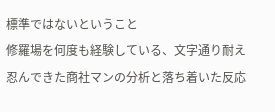標準ではないということ
修羅場を何度も経験している、文字通り耐え忍んできた商社マンの分析と落ち着いた反応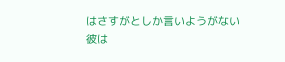はさすがとしか言いようがない
彼は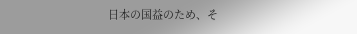日本の国益のため、そ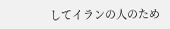してイランの人のため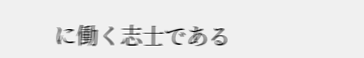に働く志士である